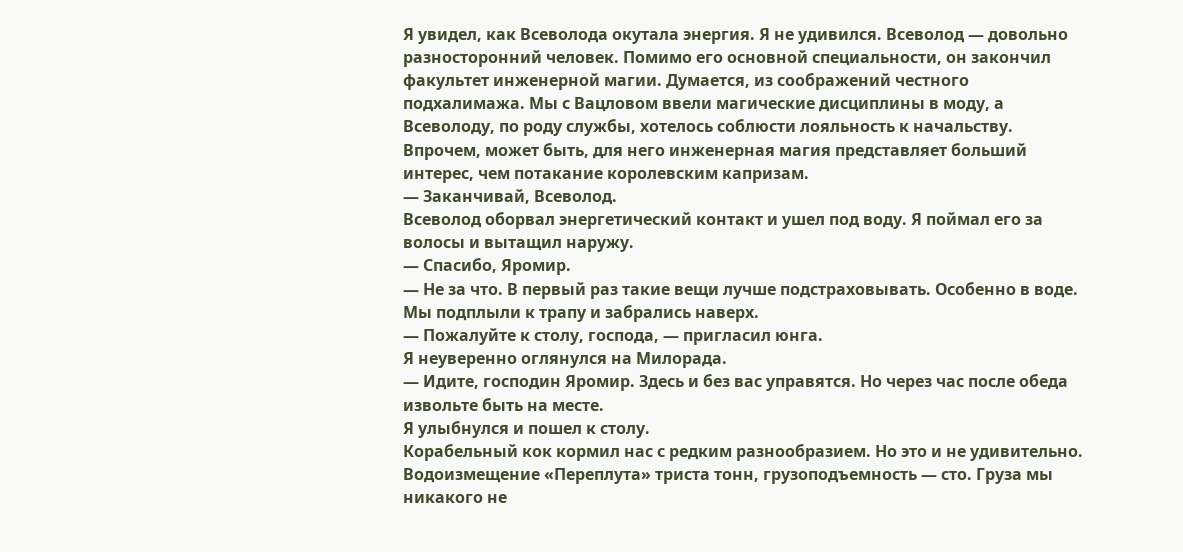Я увидел, как Всеволода окутала энергия. Я не удивился. Всеволод — довольно разносторонний человек. Помимо его основной специальности, он закончил факультет инженерной магии. Думается, из соображений честного подхалимажа. Мы с Вацловом ввели магические дисциплины в моду, а Всеволоду, по роду службы, хотелось соблюсти лояльность к начальству. Впрочем, может быть, для него инженерная магия представляет больший интерес, чем потакание королевским капризам.
— Заканчивай, Всеволод.
Всеволод оборвал энергетический контакт и ушел под воду. Я поймал его за волосы и вытащил наружу.
— Спасибо, Яромир.
— Не за что. В первый раз такие вещи лучше подстраховывать. Особенно в воде.
Мы подплыли к трапу и забрались наверх.
— Пожалуйте к столу, господа, — пригласил юнга.
Я неуверенно оглянулся на Милорада.
— Идите, господин Яромир. Здесь и без вас управятся. Но через час после обеда извольте быть на месте.
Я улыбнулся и пошел к столу.
Корабельный кок кормил нас с редким разнообразием. Но это и не удивительно. Водоизмещение «Переплута» триста тонн, грузоподъемность — сто. Груза мы никакого не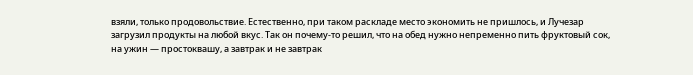взяли, только продовольствие. Естественно, при таком раскладе место экономить не пришлось, и Лучезар загрузил продукты на любой вкус. Так он почему-то решил, что на обед нужно непременно пить фруктовый сок, на ужин — простоквашу, а завтрак и не завтрак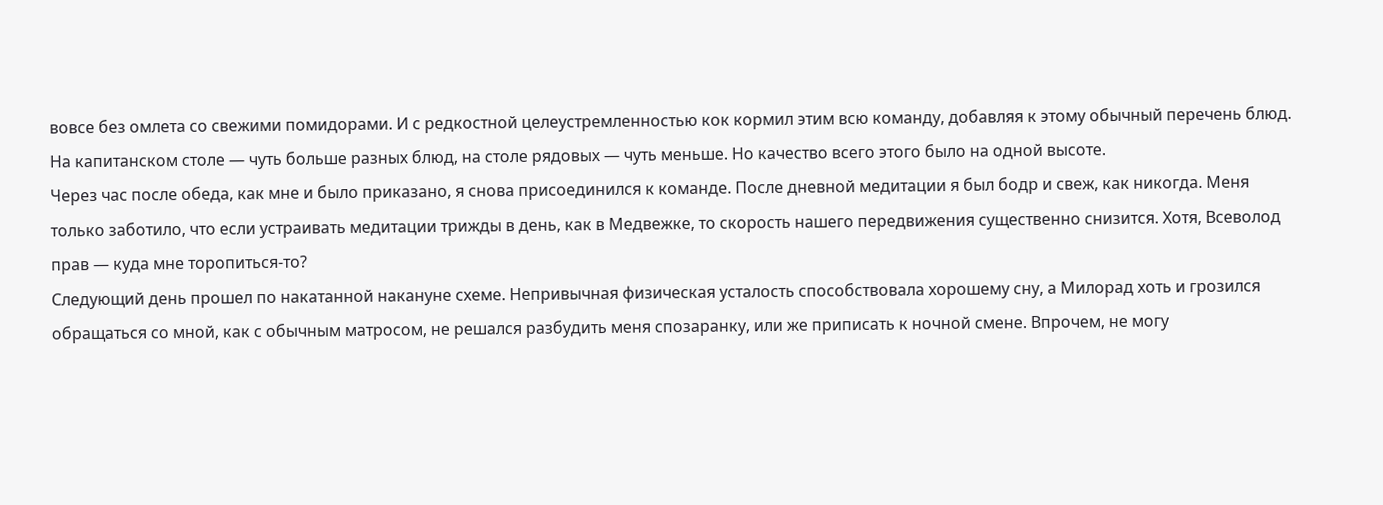вовсе без омлета со свежими помидорами. И с редкостной целеустремленностью кок кормил этим всю команду, добавляя к этому обычный перечень блюд. На капитанском столе — чуть больше разных блюд, на столе рядовых — чуть меньше. Но качество всего этого было на одной высоте.
Через час после обеда, как мне и было приказано, я снова присоединился к команде. После дневной медитации я был бодр и свеж, как никогда. Меня только заботило, что если устраивать медитации трижды в день, как в Медвежке, то скорость нашего передвижения существенно снизится. Хотя, Всеволод прав — куда мне торопиться-то?
Следующий день прошел по накатанной накануне схеме. Непривычная физическая усталость способствовала хорошему сну, а Милорад хоть и грозился обращаться со мной, как с обычным матросом, не решался разбудить меня спозаранку, или же приписать к ночной смене. Впрочем, не могу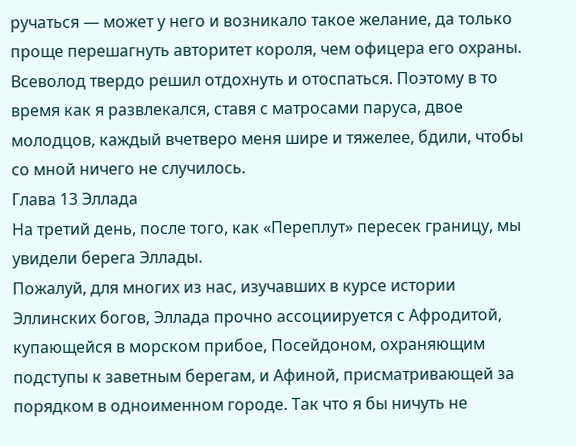ручаться — может у него и возникало такое желание, да только проще перешагнуть авторитет короля, чем офицера его охраны. Всеволод твердо решил отдохнуть и отоспаться. Поэтому в то время как я развлекался, ставя с матросами паруса, двое молодцов, каждый вчетверо меня шире и тяжелее, бдили, чтобы со мной ничего не случилось.
Глава 13 Эллада
На третий день, после того, как «Переплут» пересек границу, мы увидели берега Эллады.
Пожалуй, для многих из нас, изучавших в курсе истории Эллинских богов, Эллада прочно ассоциируется с Афродитой, купающейся в морском прибое, Посейдоном, охраняющим подступы к заветным берегам, и Афиной, присматривающей за порядком в одноименном городе. Так что я бы ничуть не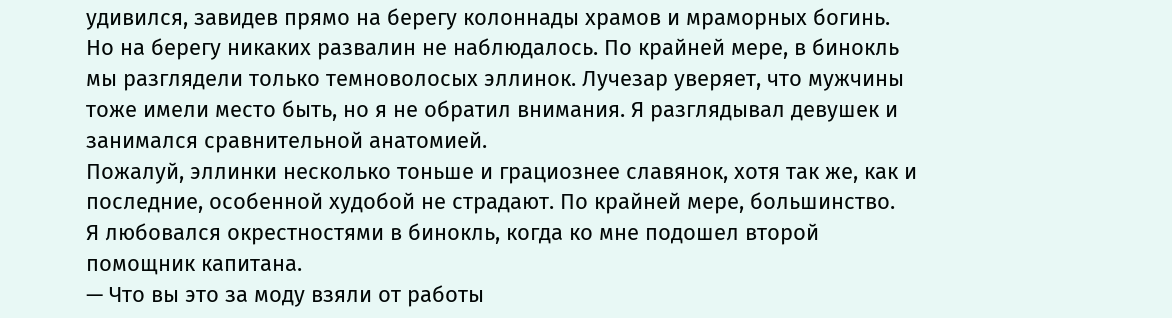удивился, завидев прямо на берегу колоннады храмов и мраморных богинь. Но на берегу никаких развалин не наблюдалось. По крайней мере, в бинокль мы разглядели только темноволосых эллинок. Лучезар уверяет, что мужчины тоже имели место быть, но я не обратил внимания. Я разглядывал девушек и занимался сравнительной анатомией.
Пожалуй, эллинки несколько тоньше и грациознее славянок, хотя так же, как и последние, особенной худобой не страдают. По крайней мере, большинство.
Я любовался окрестностями в бинокль, когда ко мне подошел второй помощник капитана.
— Что вы это за моду взяли от работы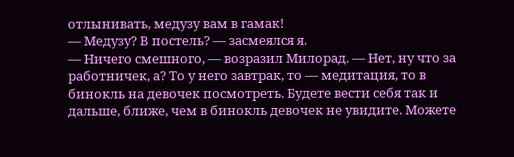отлынивать, медузу вам в гамак!
— Медузу? В постель? — засмеялся я.
— Ничего смешного, — возразил Милорад. — Нет, ну что за работничек, а? То у него завтрак, то — медитация, то в бинокль на девочек посмотреть. Будете вести себя так и дальше, ближе, чем в бинокль девочек не увидите. Можете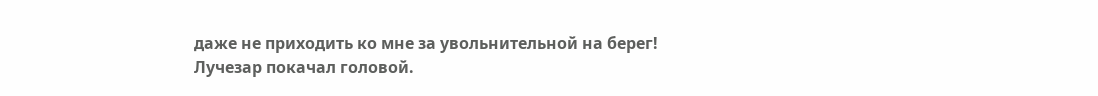даже не приходить ко мне за увольнительной на берег!
Лучезар покачал головой.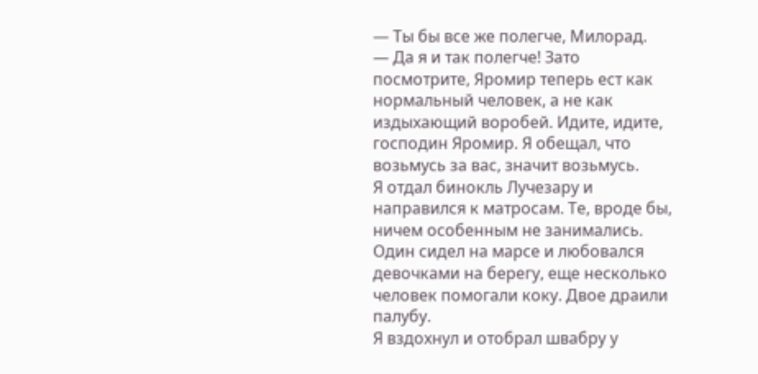— Ты бы все же полегче, Милорад.
— Да я и так полегче! Зато посмотрите, Яромир теперь ест как нормальный человек, а не как издыхающий воробей. Идите, идите, господин Яромир. Я обещал, что возьмусь за вас, значит возьмусь.
Я отдал бинокль Лучезару и направился к матросам. Те, вроде бы, ничем особенным не занимались. Один сидел на марсе и любовался девочками на берегу, еще несколько человек помогали коку. Двое драили палубу.
Я вздохнул и отобрал швабру у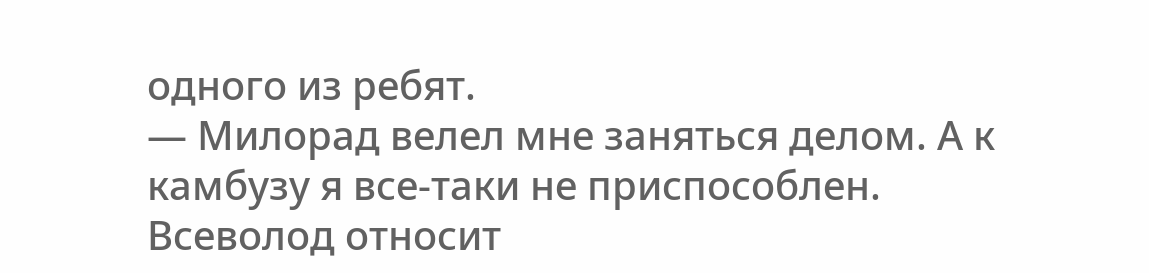одного из ребят.
— Милорад велел мне заняться делом. А к камбузу я все-таки не приспособлен. Всеволод относит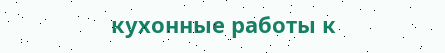кухонные работы к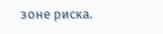зоне риска.